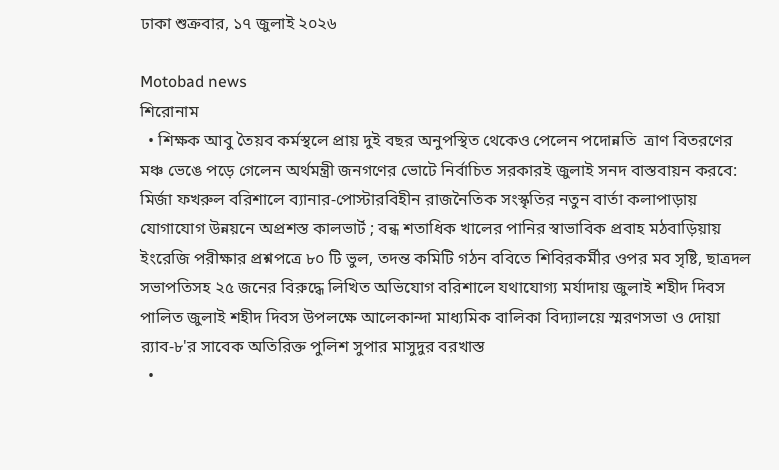ঢাকা শুক্রবার, ১৭ জুলাই ২০২৬

Motobad news
শিরোনাম
  • শিক্ষক আবু তৈয়ব কর্মস্থলে প্রায় দুই বছর অনুপস্থিত থেকেও পেলেন পদোন্নতি  ত্রাণ বিতরণের মঞ্চ ভেঙে পড়ে গেলেন অর্থমন্ত্রী জনগণের ভোটে নির্বাচিত সরকারই জুলাই সনদ বাস্তবায়ন করবে: মির্জা ফখরুল বরিশালে ব্যানার-পোস্টারবিহীন রাজনৈতিক সংস্কৃতির নতুন বার্তা কলাপাড়ায় যোগাযোগ উন্নয়নে অপ্রশস্ত কালভার্ট ; বন্ধ শতাধিক খালের পানির স্বাভাবিক প্রবাহ মঠবাড়িয়ায় ইংরেজি পরীক্ষার প্রশ্নপত্রে ৮০ টি ভুল, তদন্ত কমিটি গঠন ববিতে শিবিরকর্মীর ওপর মব সৃষ্টি, ছাত্রদল সভাপতিসহ ২৫ জনের বিরুদ্ধে লিখিত অভিযোগ বরিশালে যথাযোগ্য মর্যাদায় জুলাই শহীদ দিবস পালিত জুলাই শহীদ দিবস উপলক্ষে আলেকান্দা মাধ্যমিক বালিকা বিদ্যালয়ে স্মরণসভা ও দোয়া  র‍্যাব-৮'র সাবেক অতিরিক্ত পুলিশ সুপার মাসুদুর বরখাস্ত
  •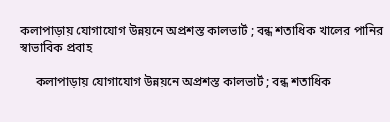কলাপাড়ায় যোগাযোগ উন্নয়নে অপ্রশস্ত কালভার্ট ; বন্ধ শতাধিক খালের পানির স্বাভাবিক প্রবাহ

     কলাপাড়ায় যোগাযোগ উন্নয়নে অপ্রশস্ত কালভার্ট ; বন্ধ শতাধিক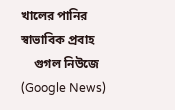খালের পানির স্বাভাবিক প্রবাহ
    গুগল নিউজে (Google News)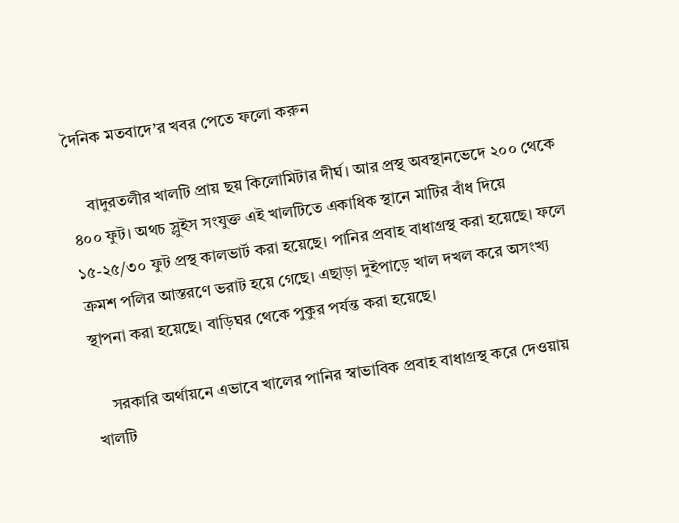দৈনিক মতবাদে’র খবর পেতে ফলো করুন

    বাদুরতলীর খালটি প্রায় ছয় কিলোমিটার দীর্ঘ। আর প্রস্থ অবস্থানভেদে ২০০ থেকে ৪০০ ফুট। অথচ স্লুইস সংযুক্ত এই খালটিতে একাধিক স্থানে মাটির বাঁধ দিয়ে ১৫-২৫/৩০ ফুট প্রস্থ কালভার্ট করা হয়েছে। পানির প্রবাহ বাধাগ্রস্থ করা হয়েছে। ফলে ক্রমশ পলির আস্তরণে ভরাট হয়ে গেছে। এছাড়া দুইপাড়ে খাল দখল করে অসংখ্য স্থাপনা করা হয়েছে। বাড়িঘর থেকে পুকুর পর্যন্ত করা হয়েছে।

    সরকারি অর্থায়নে এভাবে খালের পানির স্বাভাবিক প্রবাহ বাধাগ্রস্থ করে দেওয়ায় খালটি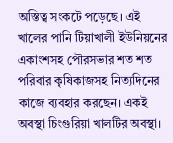অস্তিত্ব সংকটে পড়েছে। এই খালের পানি টিয়াখালী ইউনিয়নের একাংশসহ পৌরসভার শত শত পরিবার কৃষিকাজসহ নিত্যদিনের কাজে ব্যবহার করছেন। একই অবস্থা চিংগুরিয়া খালটির অবস্থা।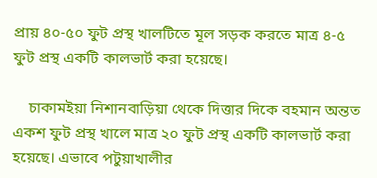প্রায় ৪০-৫০ ফুট প্রস্থ খালটিতে মূল সড়ক করতে মাত্র ৪-৫ ফুট প্রস্থ একটি কালভার্ট করা হয়েছে।

    চাকামইয়া নিশানবাড়িয়া থেকে দিত্তার দিকে বহমান অন্তত একশ ফুট প্রস্থ খালে মাত্র ২০ ফুট প্রস্থ একটি কালভার্ট করা হয়েছে। এভাবে পটুয়াখালীর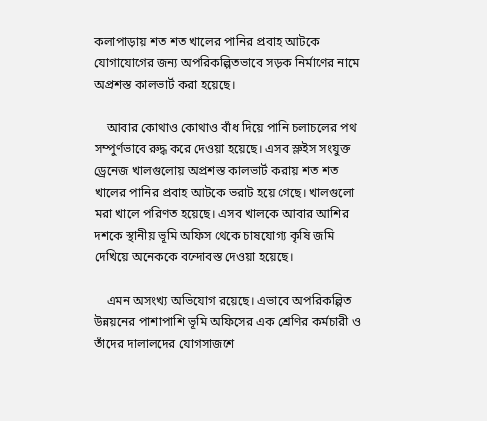কলাপাড়ায় শত শত খালের পানির প্রবাহ আটকে যোগাযোগের জন্য অপরিকল্পিতভাবে সড়ক নির্মাণের নামে অপ্রশস্ত কালভার্ট করা হয়েছে।

    আবার কোথাও কোথাও বাঁধ দিয়ে পানি চলাচলের পথ সম্পুর্ণভাবে রুদ্ধ করে দেওয়া হয়েছে। এসব স্লুইস সংযুক্ত ড্রেনেজ খালগুলোয় অপ্রশস্ত কালভার্ট করায় শত শত খালের পানির প্রবাহ আটকে ভরাট হয়ে গেছে। খালগুলো মরা খালে পরিণত হয়েছে। এসব খালকে আবার আশির দশকে স্থানীয় ভূমি অফিস থেকে চাষযোগ্য কৃষি জমি দেখিয়ে অনেককে বন্দোবস্ত দেওয়া হয়েছে।

    এমন অসংখ্য অভিযোগ রয়েছে। এভাবে অপরিকল্পিত উন্নয়নের পাশাপাশি ভূমি অফিসের এক শ্রেণির কর্মচারী ও তাঁদের দালালদের যোগসাজশে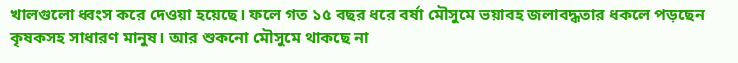খালগুলো ধ্বংস করে দেওয়া হয়েছে। ফলে গত ১৫ বছর ধরে বর্ষা মৌসুমে ভয়াবহ জলাবদ্ধতার ধকলে পড়ছেন কৃষকসহ সাধারণ মানুষ। আর শুকনো মৌসুমে থাকছে না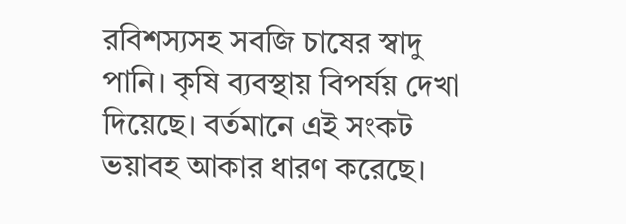রবিশস্যসহ সবজি চাষের স্বাদু পানি। কৃষি ব্যবস্থায় বিপর্যয় দেখা দিয়েছে। বর্তমানে এই সংকট ভয়াবহ আকার ধারণ করেছে।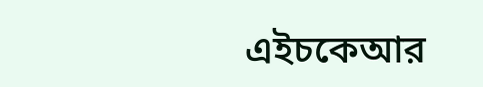এইচকেআর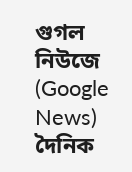গুগল নিউজে (Google News) দৈনিক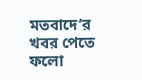মতবাদে’র খবর পেতে ফলো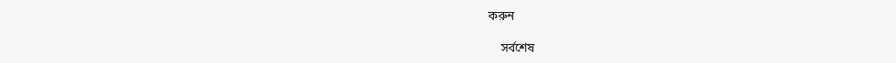করুন

    সর্বশেষ